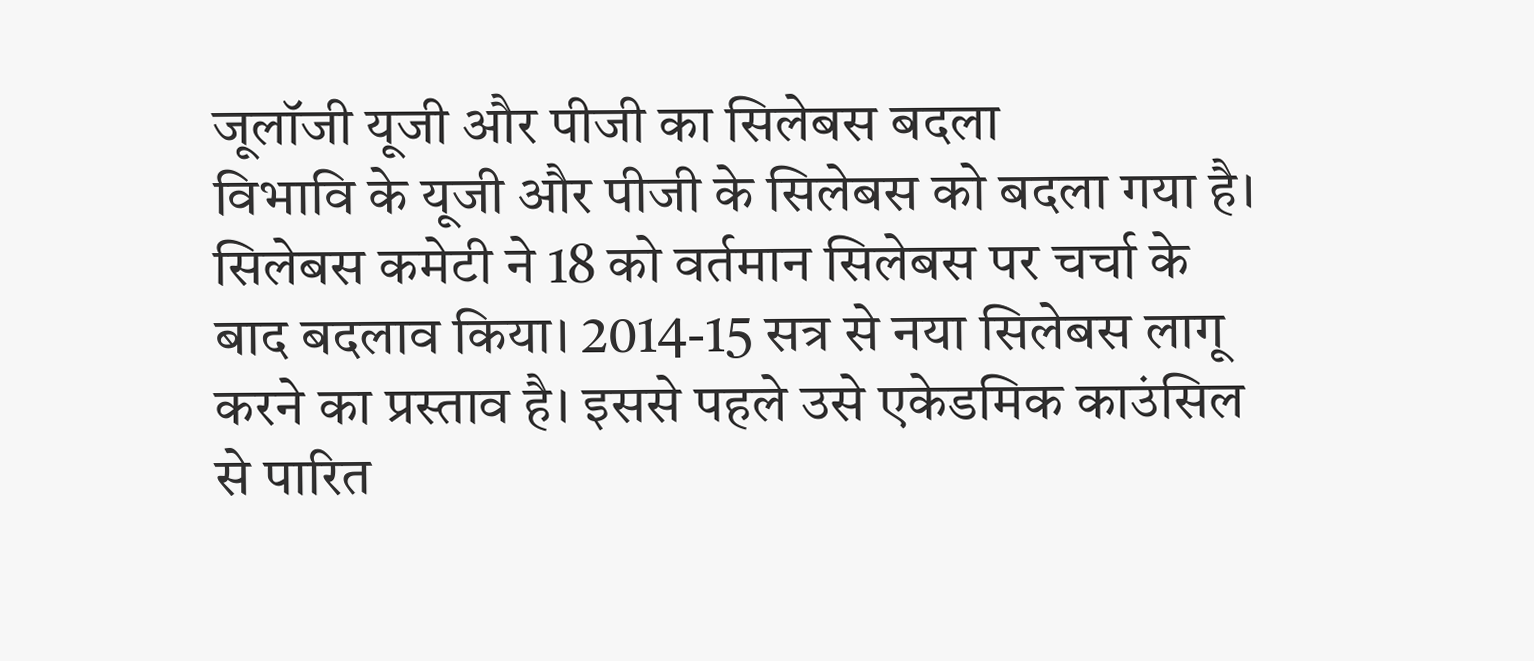जूलॉजी यूजी और पीजी का सिलेबस बदला
विभावि के यूजी और पीजी के सिलेबस को बदला गया है। सिलेबस कमेटी ने 18 को वर्तमान सिलेबस पर चर्चा के बाद बदलाव किया। 2014-15 सत्र से नया सिलेबस लागू करने का प्रस्ताव है। इससे पहले उसे एकेडमिक काउंसिल से पारित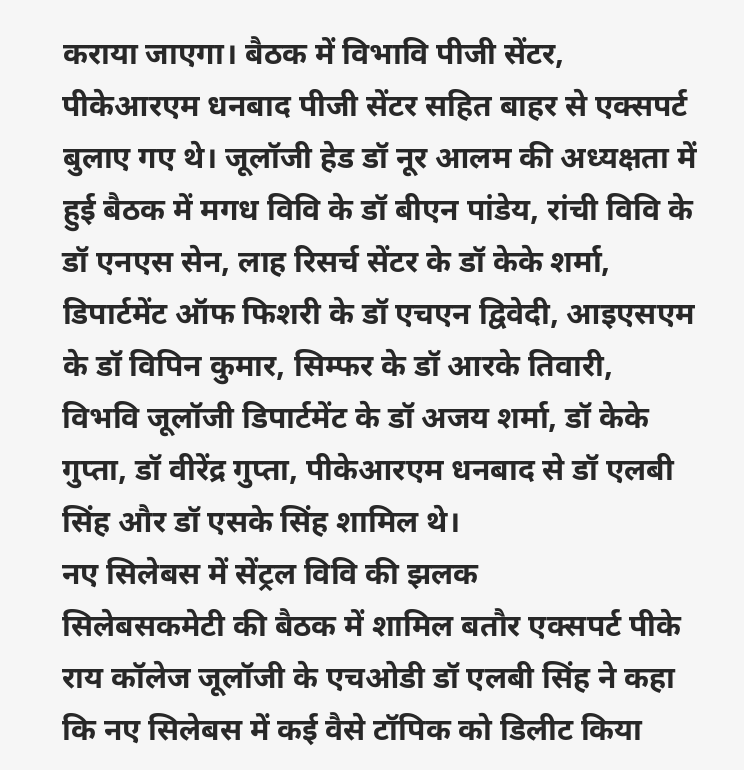कराया जाएगा। बैठक में विभावि पीजी सेंटर, पीकेआरएम धनबाद पीजी सेंटर सहित बाहर से एक्सपर्ट बुलाए गए थे। जूलॉजी हेड डॉ नूर आलम की अध्यक्षता में हुई बैठक में मगध विवि के डॉ बीएन पांडेय, रांची विवि के डॉ एनएस सेन, लाह रिसर्च सेंटर के डॉ केके शर्मा, डिपार्टमेंट ऑफ फिशरी के डॉ एचएन द्विवेदी, आइएसएम के डॉ विपिन कुमार, सिम्फर के डॉ आरके तिवारी, विभवि जूलॉजी डिपार्टमेंट के डॉ अजय शर्मा, डॉ केके गुप्ता, डॉ वीरेंद्र गुप्ता, पीकेआरएम धनबाद से डॉ एलबी सिंह और डॉ एसके सिंह शामिल थे।
नए सिलेबस में सेंट्रल विवि की झलक
सिलेबसकमेटी की बैठक में शामिल बतौर एक्सपर्ट पीके राय कॉलेज जूलॉजी के एचओडी डॉ एलबी सिंह ने कहा कि नए सिलेबस में कई वैसे टॉपिक को डिलीट किया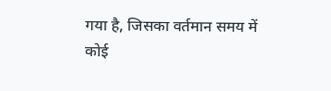गया है, जिसका वर्तमान समय में कोई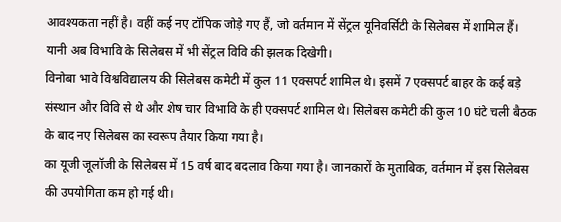आवश्यकता नहीं है। वहीं कई नए टॉपिक जोड़े गए हैं, जो वर्तमान में सेंट्रल यूनिवर्सिटी के सिलेबस में शामिल हैं।
यानी अब विभावि के सिलेबस में भी सेंट्रल विवि की झलक दिखेगी।
विनोबा भावे विश्वविद्यालय की सिलेबस कमेटी में कुल 11 एक्सपर्ट शामिल थे। इसमें 7 एक्सपर्ट बाहर के कई बड़े संस्थान और विवि से थे और शेष चार विभावि के ही एक्सपर्ट शामिल थे। सिलेबस कमेटी की कुल 10 घंटे चली बैठक के बाद नए सिलेबस का स्वरूप तैयार किया गया है।
का यूजी जूलॉजी के सिलेबस में 15 वर्ष बाद बदलाव किया गया है। जानकारों के मुताबिक, वर्तमान में इस सिलेबस की उपयोगिता कम हो गई थी।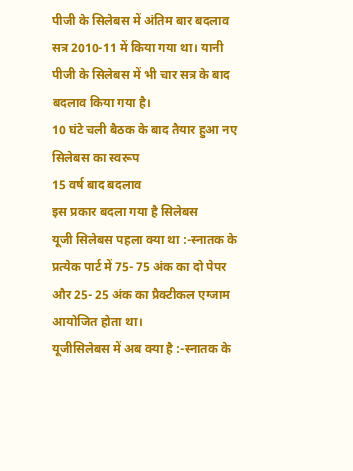पीजी के सिलेबस में अंतिम बार बदलाव सत्र 2010-11 में किया गया था। यानी पीजी के सिलेबस में भी चार सत्र के बाद बदलाव किया गया है।
10 घंटे चली बैठक के बाद तैयार हुआ नए सिलेबस का स्वरूप
15 वर्ष बाद बदलाव
इस प्रकार बदला गया है सिलेबस
यूजी सिलेबस पहला क्या था :-स्नातक के प्रत्येक पार्ट में 75- 75 अंक का दो पेपर और 25- 25 अंक का प्रैक्टीकल एग्जाम आयोजित होता था।
यूजीसिलेबस में अब क्या है :-स्नातक के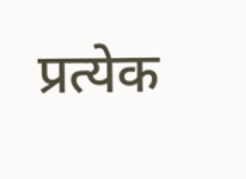प्रत्येक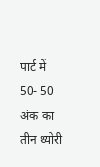पार्ट में 50- 50 अंक का तीन थ्योरी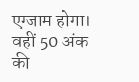एग्जाम होगा। वहीं 50 अंक की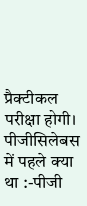प्रैक्टीकल परीक्षा होगी।
पीजीसिलेबस में पहले क्या था :-पीजी